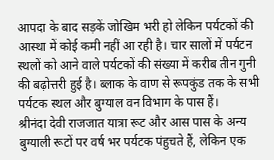आपदा के बाद सड़कें जोखिम भरी हो लेकिन पर्यटकों की आस्था में कोई कमी नहीं आ रही है। चार सालों में पर्यटन स्थलों को आने वाले पर्यटकों की संख्या में करीब तीन गुनी की बढ़ोत्तरी हुई है। ब्लाक के वाण से रूपकुंड तक के सभी पर्यटक स्थल और बुग्याल वन विभाग के पास हैं।
श्रीनंदा देवी राजजात यात्रा रूट और आस पास के अन्य बुग्याली रूटों पर वर्ष भर पर्यटक पंहुचते हैं, लेकिन एक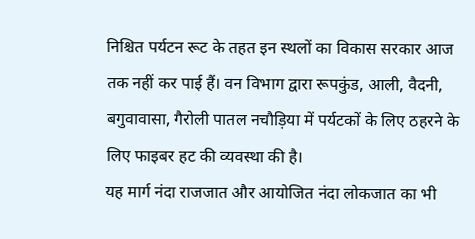निश्चित पर्यटन रूट के तहत इन स्थलों का विकास सरकार आज तक नहीं कर पाई हैं। वन विभाग द्वारा रूपकुंड, आली, वैदनी, बगुवावासा, गैरोली पातल नचौड़िया में पर्यटकों के लिए ठहरने के लिए फाइबर हट की व्यवस्था की है।
यह मार्ग नंदा राजजात और आयोजित नंदा लोकजात का भी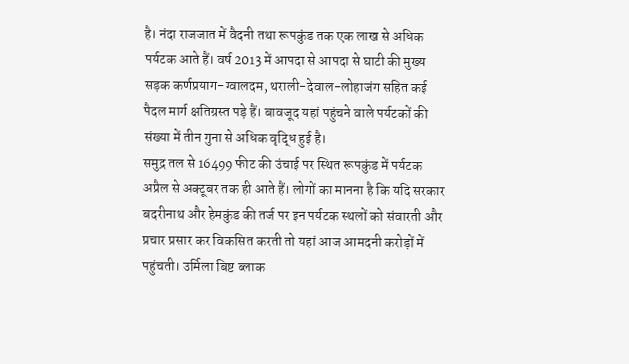है। नंदा राजजात में वैदनी तथा रूपकुंड तक एक लाख से अधिक पर्यटक आते हैं। वर्ष 2013 में आपदा से आपदा से घाटी की मुख्य सड़क कर्णप्रयाग-ग्वालदम, थराली-देवाल-लोहाजंग सहित कई पैदल मार्ग क्षतिग्रस्त पड़े हैं। बावजूद यहां पहुंचने वाले पर्यटकों की संख्या में तीन गुना से अधिक वृद्धि हुई है।
समुद्र तल से 16499 फीट की उंचाई पर स्थित रूपकुंड में पर्यटक अप्रैल से अक्टूबर तक ही आते हैं। लोगों का मानना है कि यदि सरकार बदरीनाथ और हेमकुंड की तर्ज पर इन पर्यटक स्थलों को संवारती और प्रचार प्रसार कर विकसित करती तो यहां आज आमदनी करोड़ों में पहुंचती। उर्मिला बिष्ट ब्लाक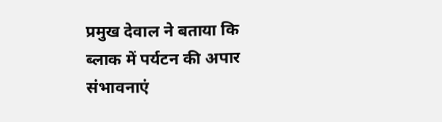प्रमुख देवाल ने बताया कि ब्लाक में पर्यटन की अपार संभावनाएं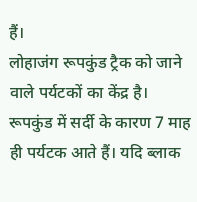हैं।
लोहाजंग रूपकुंड ट्रैक को जाने वाले पर्यटकों का केंद्र है। रूपकुंड में सर्दी के कारण 7 माह ही पर्यटक आते हैं। यदि ब्लाक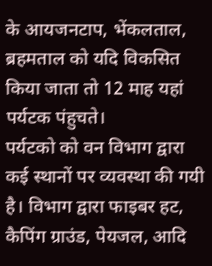के आयजनटाप, भेंकलताल, ब्रहमताल को यदि विकसित किया जाता तो 12 माह यहां पर्यटक पंहुचते।
पर्यटको को वन विभाग द्वारा कई स्थानों पर व्यवस्था की गयी है। विभाग द्वारा फाइबर हट, कैपिंग ग्राउंड, पेयजल, आदि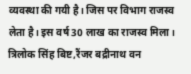व्यवस्था की गयी है। जिस पर विभाग राजस्व लेता है। इस वर्ष 30 लाख का राजस्व मिला। त्रिलोक सिंह बिष्ट,रैंजर बद्रीनाथ वन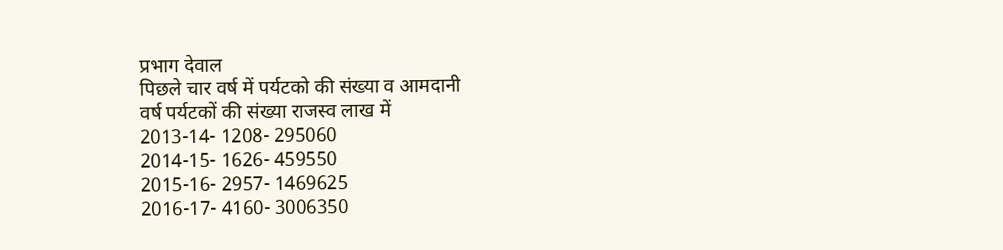प्रभाग देवाल
पिछले चार वर्ष में पर्यटको की संख्या व आमदानी
वर्ष पर्यटकों की संख्या राजस्व लाख में
2013-14- 1208- 295060
2014-15- 1626- 459550
2015-16- 2957- 1469625
2016-17- 4160- 3006350